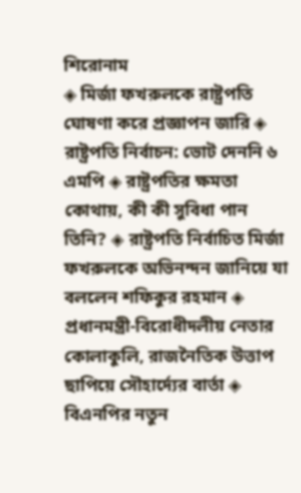শিরোনাম
◈ মির্জা ফখরুলকে রাষ্ট্রপতি ঘোষণা করে প্রজ্ঞাপন জারি ◈ রাষ্ট্রপতি নির্বাচন: ভোট দেননি ৬ এমপি ◈ রাষ্ট্রপতির ক্ষমতা কোথায়, কী কী সুবিধা পান তিনি? ◈ রাষ্ট্রপতি নির্বাচিত মির্জা ফখরুলকে অভিনন্দন জানিয়ে যা বললেন শফিকুর রহমান ◈ প্রধানমন্ত্রী-বিরোধীদলীয় নেতার কোলাকুলি, রাজনৈতিক উত্তাপ ছাপিয়ে সৌহার্দ্যের বার্তা ◈ বিএনপির নতুন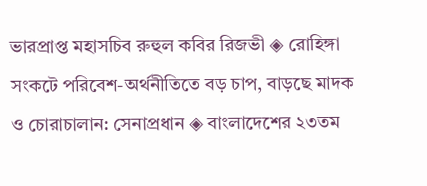ভারপ্রাপ্ত মহাসচিব রুহুল কবির রিজভী ◈ রোহিঙ্গা সংকটে পরিবেশ-অর্থনীতিতে বড় চাপ, বাড়ছে মাদক ও চোরাচালান: সেনাপ্রধান ◈ বাংলাদেশের ২৩তম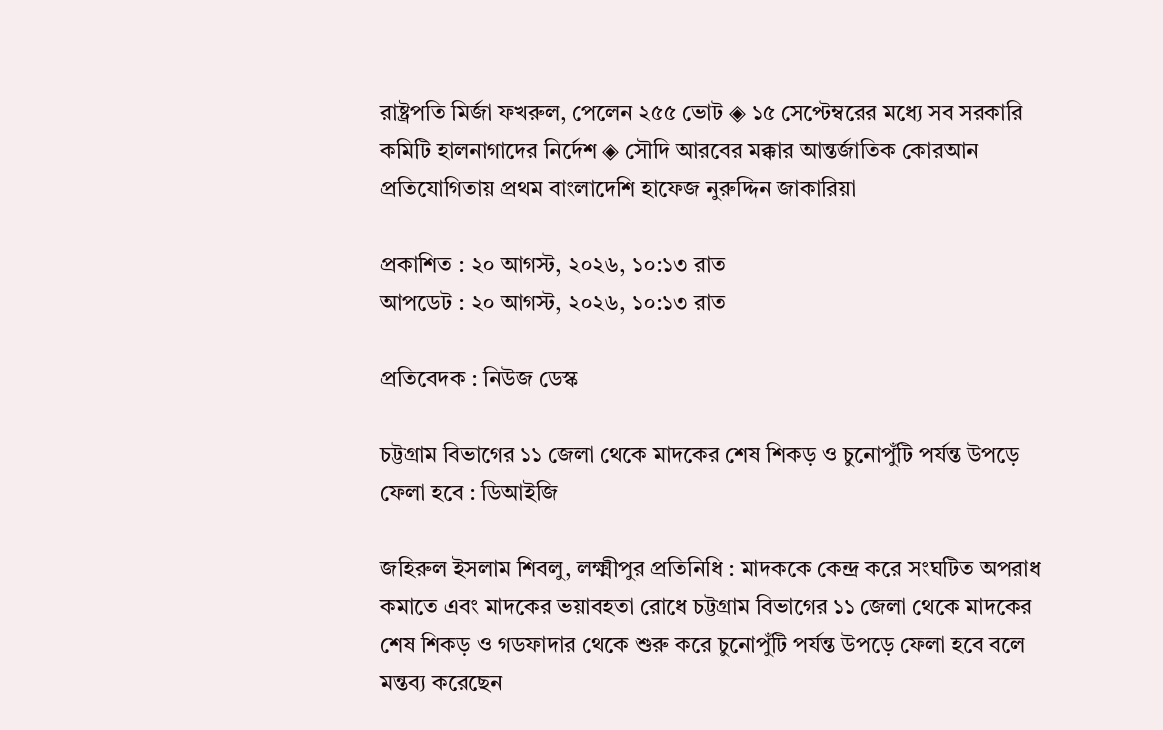রাষ্ট্রপতি মির্জা ফখরুল, পেলেন ২৫৫ ভোট ◈ ১৫ সেপ্টেম্বরের মধ্যে সব সরকারি কমিটি হালনাগাদের নির্দেশ ◈ সৌদি আরবের মক্কার আন্তর্জাতিক কোরআন প্রতিযোগিতায় প্রথম বাংলাদেশি হাফেজ নুরুদ্দিন জাকারিয়া

প্রকাশিত : ২০ আগস্ট, ২০২৬, ১০:১৩ রাত
আপডেট : ২০ আগস্ট, ২০২৬, ১০:১৩ রাত

প্রতিবেদক : নিউজ ডেস্ক

চট্টগ্রাম বিভাগের ১১ জেলা থেকে মাদকের শেষ শিকড় ও চুনোপুঁটি পর্যন্ত উপড়ে ফেলা হবে : ডিআইজি

জহিরুল ইসলাম শিবলু, লক্ষ্মীপুর প্রতিনিধি : মাদককে কেন্দ্র করে সংঘটিত অপরাধ কমাতে এবং মাদকের ভয়াবহতা রোধে চট্টগ্রাম বিভাগের ১১ জেলা থেকে মাদকের শেষ শিকড় ও গডফাদার থেকে শুরু করে চুনোপুঁটি পর্যন্ত উপড়ে ফেলা হবে বলে মন্তব্য করেছেন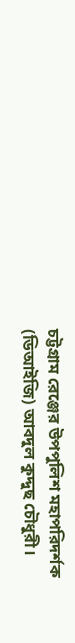চট্টগ্রাম রেঞ্জের উপপুলিশ মহাপরিদর্শক (ডিআইজি) আবদুল কুদ্দুছ চৌধুরী।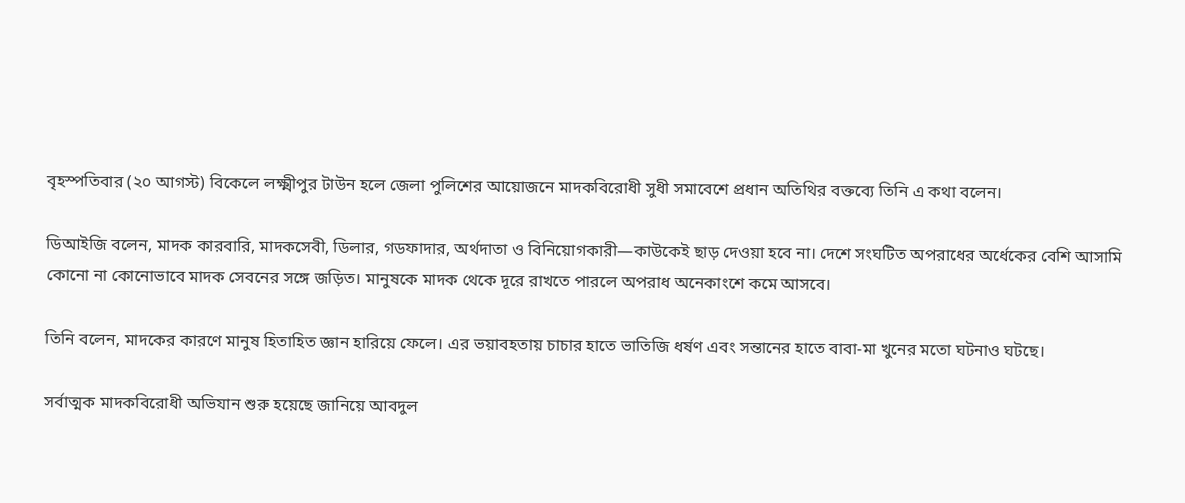বৃহস্পতিবার (২০ আগস্ট) বিকেলে লক্ষ্মীপুর টাউন হলে জেলা পুলিশের আয়োজনে মাদকবিরোধী সুধী সমাবেশে প্রধান অতিথির বক্তব্যে তিনি এ কথা বলেন।

ডিআইজি বলেন, মাদক কারবারি, মাদকসেবী, ডিলার, গডফাদার, অর্থদাতা ও বিনিয়োগকারী—কাউকেই ছাড় দেওয়া হবে না। দেশে সংঘটিত অপরাধের অর্ধেকের বেশি আসামি কোনো না কোনোভাবে মাদক সেবনের সঙ্গে জড়িত। মানুষকে মাদক থেকে দূরে রাখতে পারলে অপরাধ অনেকাংশে কমে আসবে।

তিনি বলেন, মাদকের কারণে মানুষ হিতাহিত জ্ঞান হারিয়ে ফেলে। এর ভয়াবহতায় চাচার হাতে ভাতিজি ধর্ষণ এবং সন্তানের হাতে বাবা-মা খুনের মতো ঘটনাও ঘটছে।

সর্বাত্মক মাদকবিরোধী অভিযান শুরু হয়েছে জানিয়ে আবদুল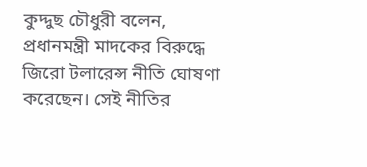কুদ্দুছ চৌধুরী বলেন, প্রধানমন্ত্রী মাদকের বিরুদ্ধে জিরো টলারেন্স নীতি ঘোষণা করেছেন। সেই নীতির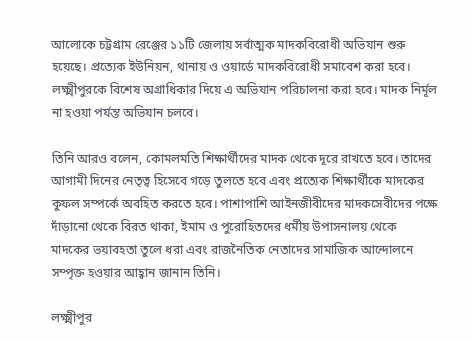আলোকে চট্টগ্রাম রেঞ্জের ১১টি জেলায় সর্বাত্মক মাদকবিরোধী অভিযান শুরু হয়েছে। প্রত্যেক ইউনিয়ন, থানায় ও ওয়ার্ডে মাদকবিরোধী সমাবেশ করা হবে। লক্ষ্মীপুরকে বিশেষ অগ্রাধিকার দিয়ে এ অভিযান পরিচালনা করা হবে। মাদক নির্মূল না হওয়া পর্যন্ত অভিযান চলবে।

তিনি আরও বলেন, কোমলমতি শিক্ষার্থীদের মাদক থেকে দূরে রাখতে হবে। তাদের আগামী দিনের নেতৃত্ব হিসেবে গড়ে তুলতে হবে এবং প্রত্যেক শিক্ষার্থীকে মাদকের কুফল সম্পর্কে অবহিত করতে হবে। পাশাপাশি আইনজীবীদের মাদকসেবীদের পক্ষে দাঁড়ানো থেকে বিরত থাকা, ইমাম ও পুরোহিতদের ধর্মীয় উপাসনালয় থেকে মাদকের ভয়াবহতা তুলে ধরা এবং রাজনৈতিক নেতাদের সামাজিক আন্দোলনে সম্পৃক্ত হওয়ার আহ্বান জানান তিনি।

লক্ষ্মীপুর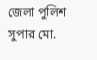জেলা পুলিশ সুপার মো.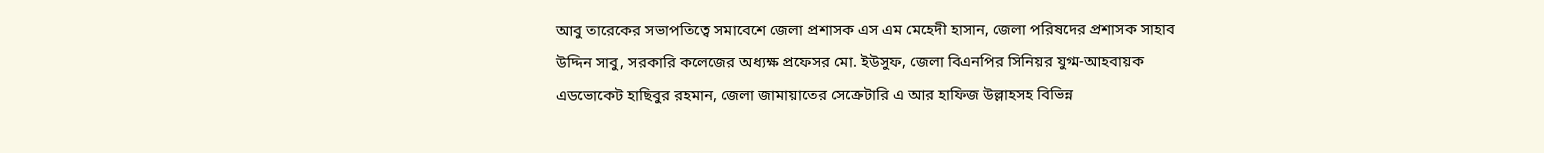আবু তারেকের সভাপতিত্বে সমাবেশে জেলা প্রশাসক এস এম মেহেদী হাসান, জেলা পরিষদের প্রশাসক সাহাব উদ্দিন সাবু, সরকারি কলেজের অধ্যক্ষ প্রফেসর মো. ইউসুফ, জেলা বিএনপির সিনিয়র যুগ্ম-আহবায়ক এডভোকেট হাছিবুর রহমান, জেলা জামায়াতের সেক্রেটারি এ আর হাফিজ উল্লাহসহ বিভিন্ন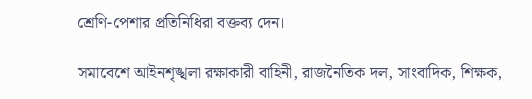শ্রেণি-পেশার প্রতিনিধিরা বক্তব্য দেন।

সমাবেশে আইনশৃঙ্খলা রক্ষাকারী বাহিনী, রাজনৈতিক দল, সাংবাদিক, শিক্ষক,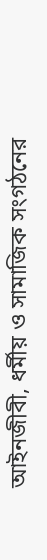আইনজীবী, ধর্মীয় ও সামাজিক সংগঠনের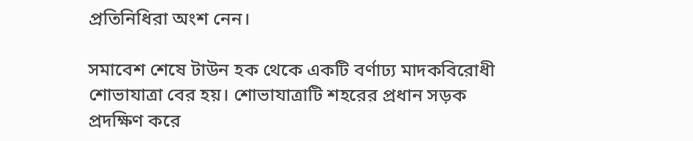প্রতিনিধিরা অংশ নেন।

সমাবেশ শেষে টাউন হক থেকে একটি বর্ণাঢ্য মাদকবিরোধী শোভাযাত্রা বের হয়। শোভাযাত্রাটি শহরের প্রধান সড়ক প্রদক্ষিণ করে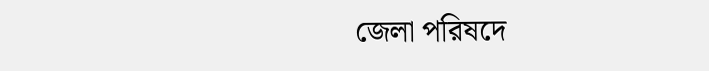জেলা পরিষদে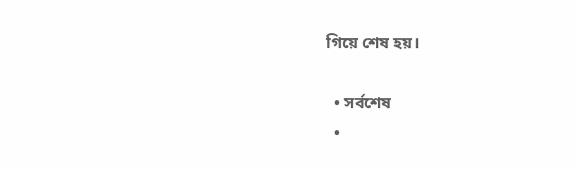গিয়ে শেষ হয়।

  • সর্বশেষ
  •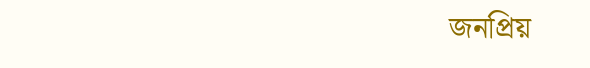জনপ্রিয়